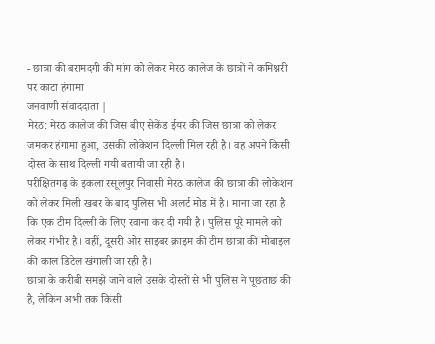- छात्रा की बरामदगी की मांग को लेकर मेरठ कालेज के छात्रों ने कमिश्नरी पर काटा हंगामा
जनवाणी संवाददाता |
मेरठ: मेरठ कालेज की जिस बीए सेकेंड ईयर की जिस छात्रा को लेकर जमकर हंगामा हुआ, उसकी लोकेशन दिल्ली मिल रही है। वह अपने किसी दोस्त के साथ दिल्ली गयी बतायी जा रही है।
परीक्षितगढ़ के इकला रसूलपुर निवासी मेरठ कालेज की छात्रा की लोकेशन को लेकर मिली खबर के बाद पुलिस भी अलर्ट मोड में है। माना जा रहा है कि एक टीम दिल्ली के लिए रवाना कर दी गयी है। पुलिस पूरे मामले को लेकर गंभीर है। वहीं, दूसरी ओर साइबर क्राइम की टीम छात्रा की मोबाइल की काल डिटेल खंगाली जा रही है।
छात्रा के करीबी समझे जाने वाले उसके दोस्तों से भी पुलिस ने पूछताछ की है, लेकिन अभी तक किसी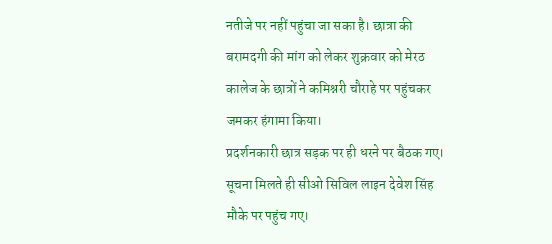नतीजे पर नहीं पहुंचा जा सका है। छात्रा की बरामदगी की मांग को लेकर शुक्रवार को मेरठ कालेज के छात्रों ने कमिश्नरी चौराहे पर पहुंचकर जमकर हंगामा किया।
प्रदर्शनकारी छात्र सड़क पर ही धरने पर बैठक गए। सूचना मिलते ही सीओ सिविल लाइन देवेश सिंह मौके पर पहुंच गए।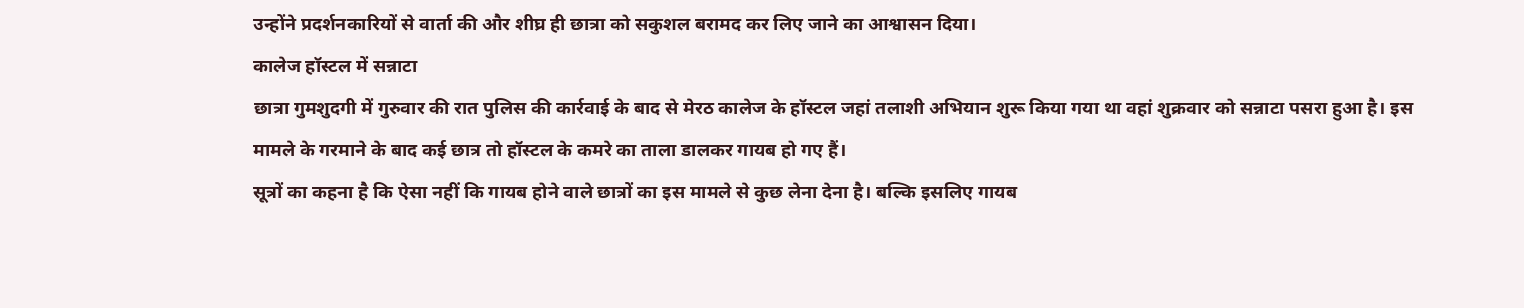उन्होंने प्रदर्शनकारियों से वार्ता की और शीघ्र ही छात्रा को सकुशल बरामद कर लिए जाने का आश्वासन दिया।
कालेज हॉस्टल में सन्नाटा
छात्रा गुमशुदगी में गुरुवार की रात पुलिस की कार्रवाई के बाद से मेरठ कालेज के हॉस्टल जहां तलाशी अभियान शुरू किया गया था वहां शुक्रवार को सन्नाटा पसरा हुआ है। इस मामले के गरमाने के बाद कई छात्र तो हॉस्टल के कमरे का ताला डालकर गायब हो गए हैं।
सूत्रों का कहना है कि ऐसा नहीं कि गायब होने वाले छात्रों का इस मामले से कुछ लेना देना है। बल्कि इसलिए गायब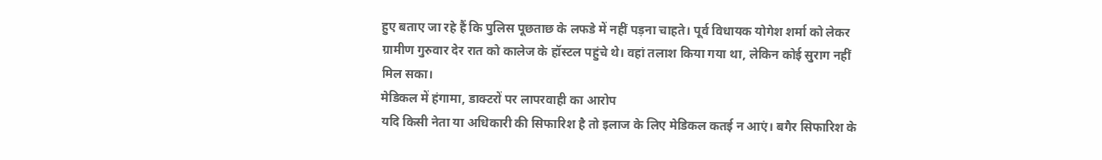हुए बताए जा रहे हैं कि पुलिस पूछताछ के लफडे में नहीं पड़ना चाहते। पूर्व विधायक योगेश शर्मा को लेकर ग्रामीण गुरुवार देर रात को कालेज के हॉस्टल पहुंचे थे। वहां तलाश किया गया था, लेकिन कोई सुराग नहीं मिल सका।
मेडिकल में हंगामा, डाक्टरों पर लापरवाही का आरोप
यदि किसी नेता या अधिकारी की सिफारिश है तो इलाज के लिए मेडिकल कतई न आएं। बगैर सिफारिश के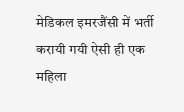मेडिकल इमरजैंसी में भर्ती करायी गयी ऐसी ही एक महिला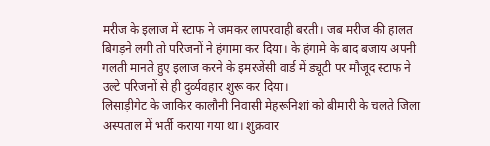मरीज के इलाज में स्टाफ ने जमकर लापरवाही बरती। जब मरीज की हालत बिगड़ने लगी तो परिजनों ने हंगामा कर दिया। के हंगामे के बाद बजाय अपनी गलती मानते हुए इलाज करने के इमरजेंसी वार्ड में ड्यूटी पर मौजूद स्टाफ ने उल्टे परिजनों से ही दुर्व्यवहार शुरू कर दिया।
लिसाड़ीगेट के जाकिर कालौनी निवासी मेहरूनिशां को बीमारी के चलते जिला अस्पताल में भर्ती कराया गया था। शुक्रवार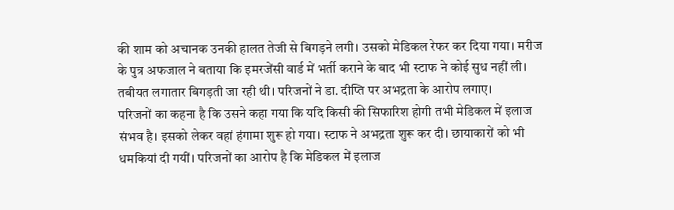की शाम को अचानक उनकी हालत तेजी से बिगड़ने लगी। उसको मेडिकल रेफर कर दिया गया। मरीज के पुत्र अफजाल ने बताया कि इमरजेंसी वार्ड में भर्ती कराने के बाद भी स्टाफ ने कोई सुध नहीं ली। तबीयत लगातार बिगड़ती जा रही थी। परिजनों ने डा. दीप्ति पर अभद्रता के आरोप लगाए।
परिजनों का कहना है कि उसने कहा गया कि यदि किसी की सिफारिश होगी तभी मेडिकल में इलाज संभव है। इसको लेकर वहां हंगामा शुरू हो गया। स्टाफ ने अभद्रता शुरू कर दी। छायाकारों को भी धमकियां दी गयीं। परिजनों का आरोप है कि मेडिकल में इलाज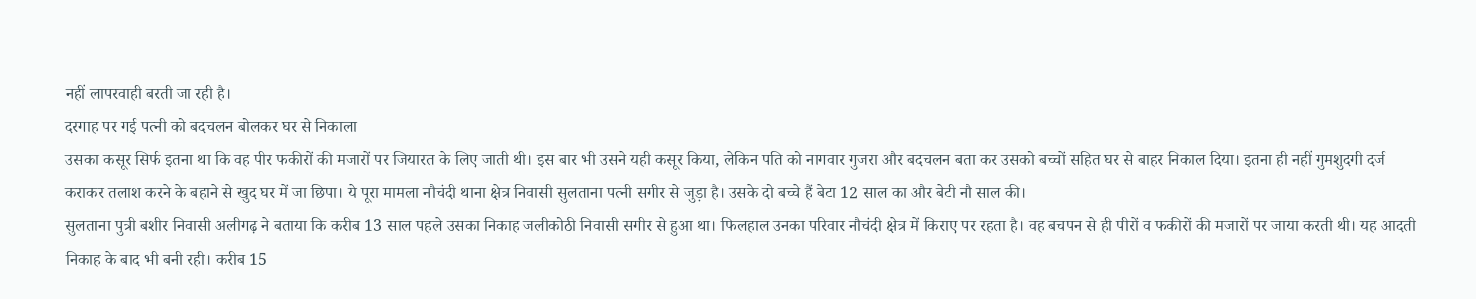नहीं लापरवाही बरती जा रही है।
दरगाह पर गई पत्नी को बदचलन बोलकर घर से निकाला
उसका कसूर सिर्फ इतना था कि वह पीर फकीरों की मजारों पर जियारत के लिए जाती थी। इस बार भी उसने यही कसूर किया, लेकिन पति को नागवार गुजरा और बदचलन बता कर उसको बच्चों सहित घर से बाहर निकाल दिया। इतना ही नहीं गुमशुदगी दर्ज कराकर तलाश करने के बहाने से खुद घर में जा छिपा। ये पूरा मामला नौचंदी थाना क्षेत्र निवासी सुलताना पत्नी सगीर से जुड़ा है। उसके दो बच्चे हैं बेटा 12 साल का और बेटी नौ साल की।
सुलताना पुत्री बशीर निवासी अलीगढ़ ने बताया कि करीब 13 साल पहले उसका निकाह जलीकोठी निवासी सगीर से हुआ था। फिलहाल उनका परिवार नौचंदी क्षेत्र में किराए पर रहता है। वह बचपन से ही पीरों व फकीरों की मजारों पर जाया करती थी। यह आदती निकाह के बाद भी बनी रही। करीब 15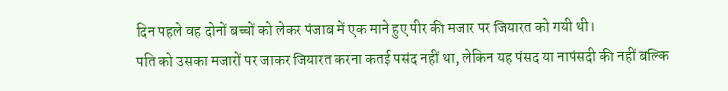दिन पहले वह दोनों बच्चों को लेकर पंजाब में एक माने हुए पीर की मजार पर जियारत को गयी थी।
पति को उसका मजारों पर जाकर जियारत करना कतई पसंद नहीं था, लेकिन यह पंसद या नापंसदी की नहीं बल्कि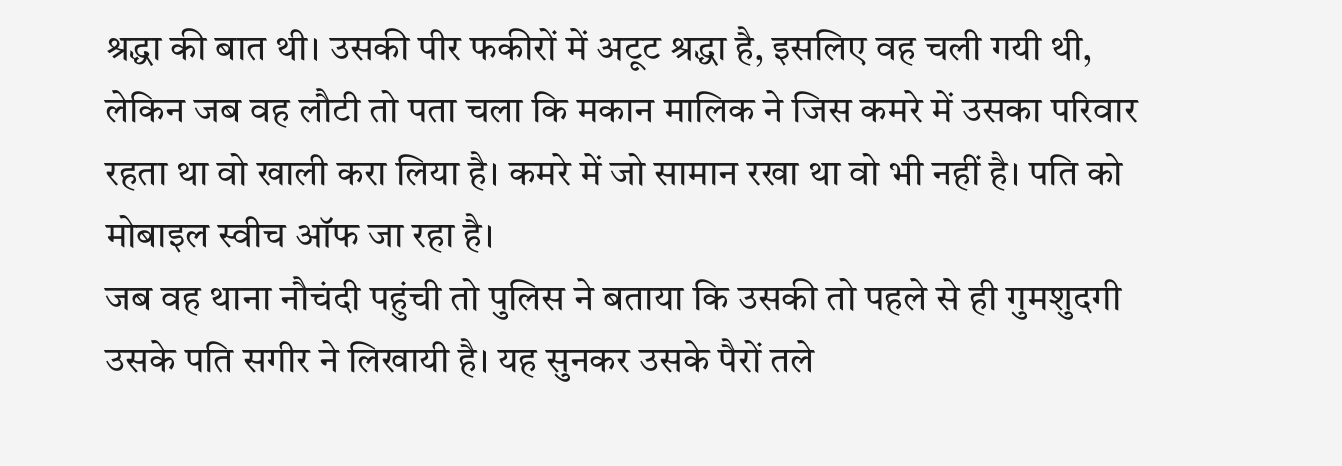श्रद्धा की बात थी। उसकी पीर फकीरों में अटूट श्रद्धा है, इसलिए वह चली गयी थी, लेकिन जब वह लौटी तो पता चला कि मकान मालिक ने जिस कमरे में उसका परिवार रहता था वो खाली करा लिया है। कमरे में जो सामान रखा था वो भी नहीं है। पति को मोबाइल स्वीच ऑफ जा रहा है।
जब वह थाना नौचंदी पहुंची तो पुलिस ने बताया कि उसकी तो पहले से ही गुमशुदगी उसके पति सगीर ने लिखायी है। यह सुनकर उसके पैरों तले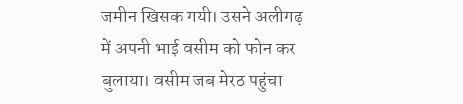जमीन खिसक गयी। उसने अलीगढ़ में अपनी भाई वसीम को फोन कर बुलाया। वसीम जब मेरठ पहुंचा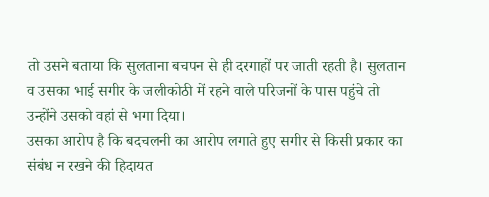तो उसने बताया कि सुलताना बचपन से ही दरगाहों पर जाती रहती है। सुलतान व उसका भाई सगीर के जलीकोठी में रहने वाले परिजनों के पास पहुंचे तो उन्होंने उसको वहां से भगा दिया।
उसका आरोप है कि बदचलनी का आरोप लगाते हुए सगीर से किसी प्रकार का संबंध न रखने की हिदायत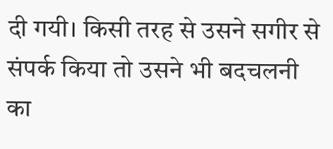दी गयी। किसी तरह से उसने सगीर से संपर्क किया तो उसने भी बदचलनी का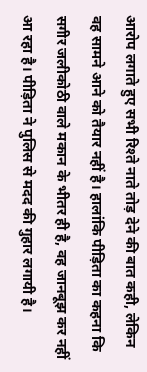आरोप लगाते हुए सभी रिश्ते नाते तोड़ देने की बात कही, लेकिन वह सामने आने को तैयार नहीं है। हालांकि पीड़िता का कहना कि सगीर जलीकोठी वाले मकान के भीतर ही है, वह जानबूझ कर नहीं आ रहा है। पीड़िता ने पुलिस से मदद की गुहार लगायी है।